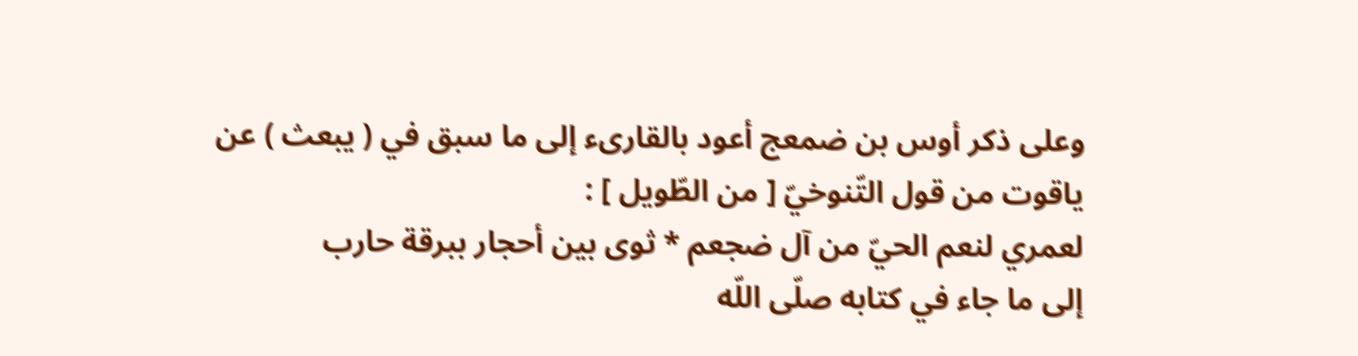وعلى ذكر أوس بن ضمعج أعود بالقارىء إلى ما سبق في ( يبعث ) عن ياقوت من قول التّنوخيّ [ من الطّويل ] :
لعمري لنعم الحيّ من آل ضجعم * ثوى بين أحجار ببرقة حارب
إلى ما جاء في كتابه صلّى اللّه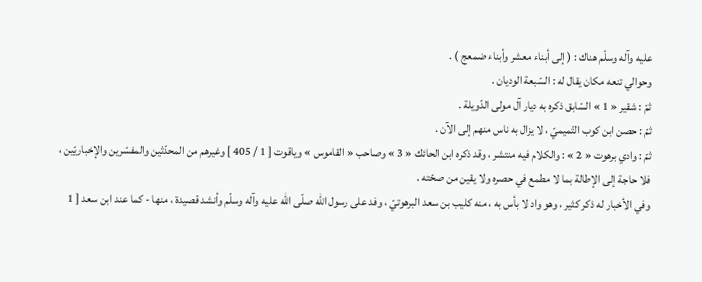عليه وآله وسلّم هناك : ( إلى أبناء معشر وأبناء ضمعج ) .
وحوالي تنعه مكان يقال له : السّبعة الوديان .
ثمّ : شقير « 1 » السّابق ذكره به ديار آل مولى الدّويلة .
ثمّ : حصن ابن كوب التّميميّ ، لا يزال به ناس منهم إلى الآن .
ثمّ : وادي برهوت « 2 » : والكلام فيه منتشر ، وقد ذكره ابن الحائك « 3 » وصاحب « القاموس » وياقوت [ 1 / 405 ] وغيرهم من المحدّثين والمفسّرين والإخباريّين ، فلا حاجة إلى الإطالة بما لا مطمع في حصره ولا يقين من صحّته .
وفي الأخبار له ذكر كثير ، وهو واد لا بأس به ، منه كليب بن سعد البرهوتيّ ، وفد على رسول اللّه صلّى اللّه عليه وآله وسلّم وأنشد قصيدة ، منها - كما عند ابن سعد [ 1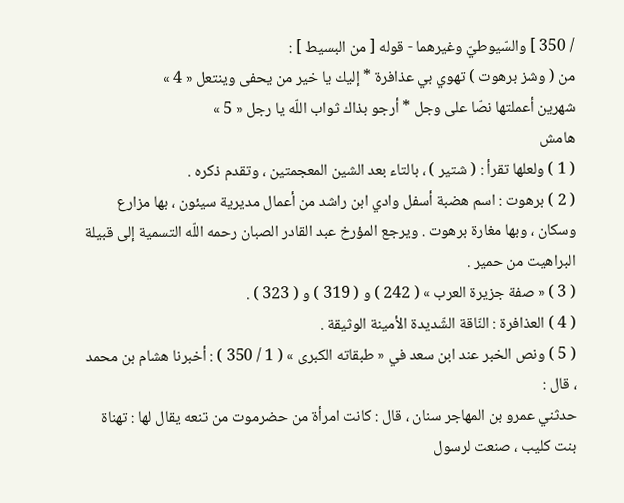/ 350 ] والسّيوطيّ وغيرهما - قوله [ من البسيط ] :
من ( وشز برهوت ) تهوي بي عذافرة * إليك يا خير من يحفى وينتعل « 4 »
شهرين أعملتها نصّا على وجل * أرجو بذاك ثواب اللّه يا رجل « 5 »
هامش
( 1 ) ولعلها تقرأ : ( شتير ) ، بالتاء بعد الشين المعجمتين ، وتقدم ذكره .
( 2 ) برهوت : اسم هضبة أسفل وادي ابن راشد من أعمال مديرية سيئون ، بها مزارع وسكان ، وبها مغارة برهوت . ويرجع المؤرخ عبد القادر الصبان رحمه اللّه التسمية إلى قبيلة البراهيت من حمير .
( 3 ) « صفة جزيرة العرب » ( 242 ) و ( 319 ) و ( 323 ) .
( 4 ) العذافرة : النّاقة الشّديدة الأمينة الوثيقة .
( 5 ) ونص الخبر عند ابن سعد في « طبقاته الكبرى » ( 1 / 350 ) : أخبرنا هشام بن محمد ، قال :
حدثني عمرو بن المهاجر سنان ، قال : كانت امرأة من حضرموت من تنعه يقال لها : تهناة بنت كليب ، صنعت لرسول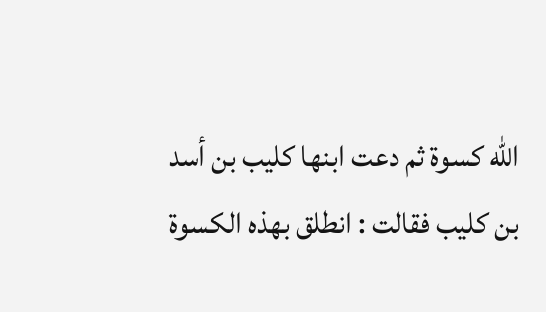اللّه كسوة ثم دعت ابنها كليب بن أسد بن كليب فقالت : انطلق بهذه الكسوة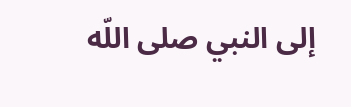إلى النبي صلى اللّه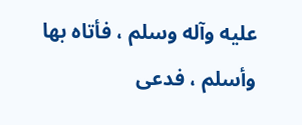عليه وآله وسلم ، فأتاه بها وأسلم ، فدعى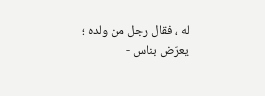له ، فقال رجل من ولده ؛ يعرّض بناس -